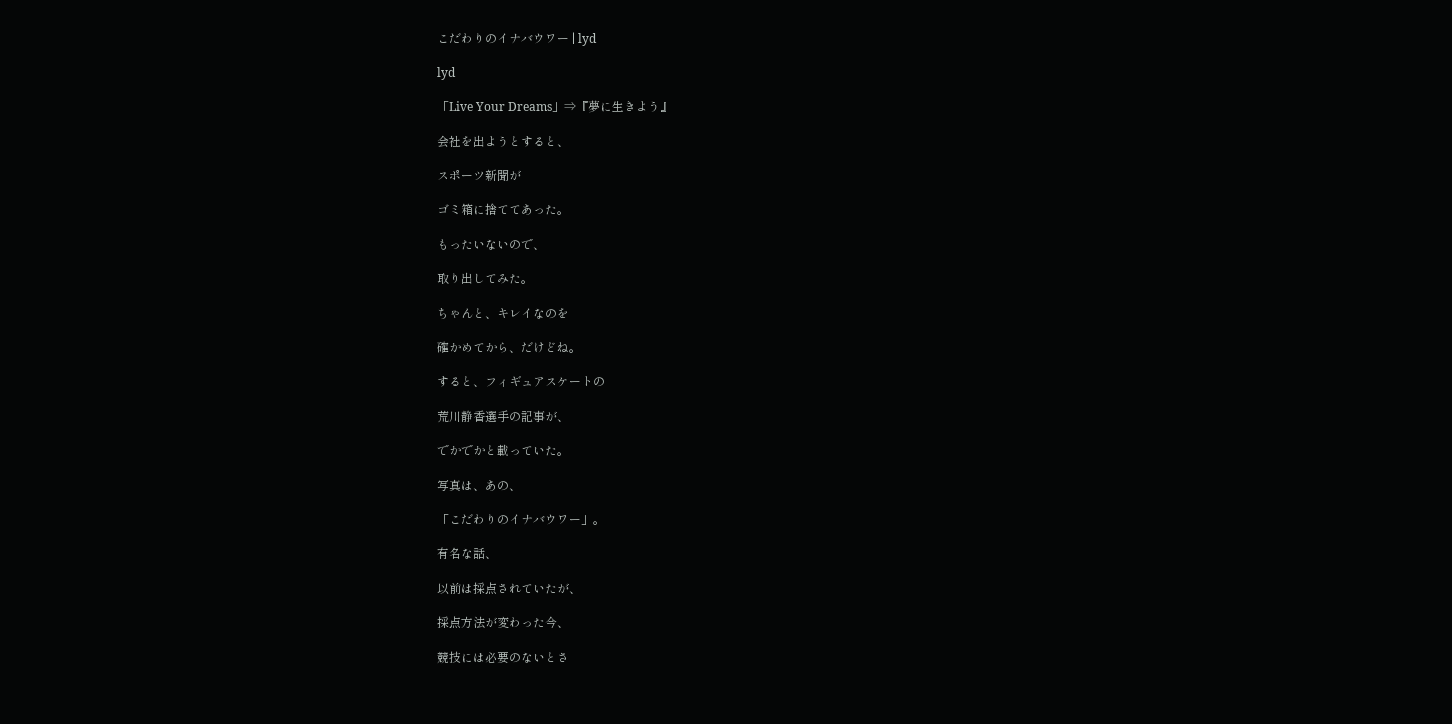こだわりのイナバウワー | lyd

lyd

「Live Your Dreams」⇒『夢に生きよう』

会社を出ようとすると、

スポーツ新聞が

ゴミ箱に捨ててあった。

もったいないので、

取り出してみた。

ちゃんと、キレイなのを

確かめてから、だけどね。

すると、フィギュアスケートの

荒川静香選手の記事が、

でかでかと載っていた。

写真は、あの、

「こだわりのイナバウワー」。

有名な話、

以前は採点されていたが、

採点方法が変わった今、

競技には必要のないとさ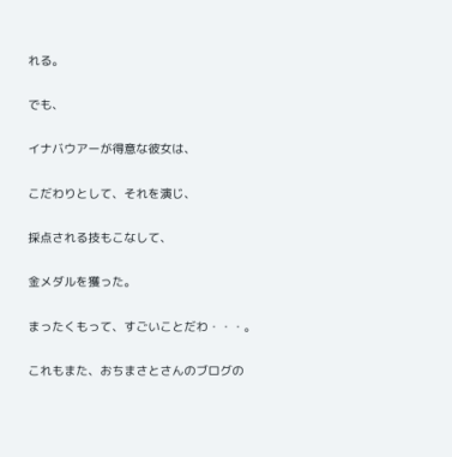れる。

でも、

イナバウアーが得意な彼女は、

こだわりとして、それを演じ、

採点される技もこなして、

金メダルを獲った。

まったくもって、すごいことだわ・・・。

これもまた、おちまさとさんのブログの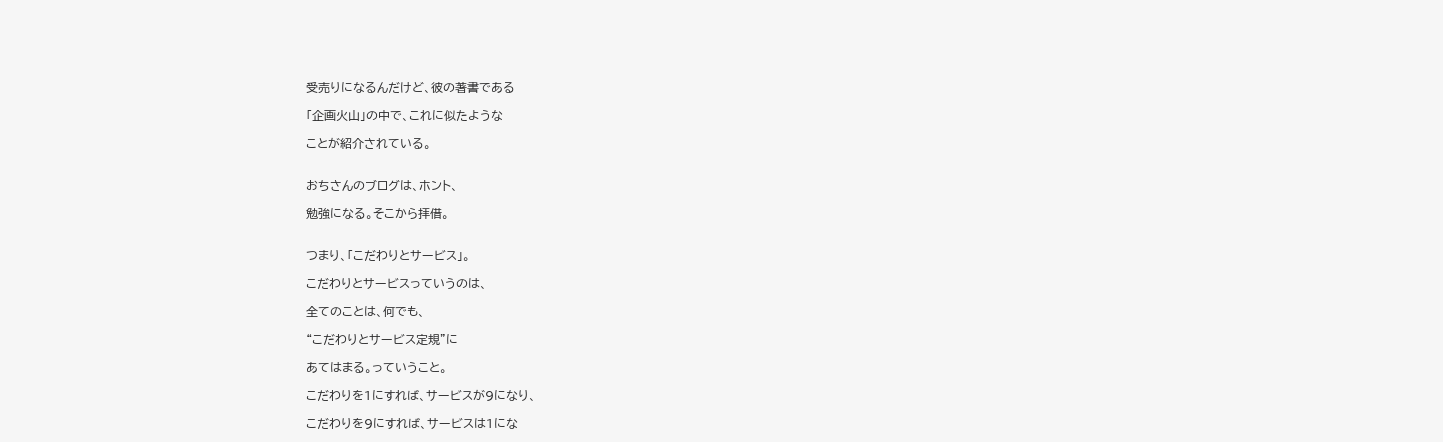受売りになるんだけど、彼の著書である

「企画火山」の中で、これに似たような

ことが紹介されている。


おちさんのブログは、ホント、

勉強になる。そこから拝借。


つまり、「こだわりとサービス」。

こだわりとサービスっていうのは、

全てのことは、何でも、

“こだわりとサービス定規”に

あてはまる。っていうこと。

こだわりを1にすれば、サービスが9になり、

こだわりを9にすれば、サービスは1にな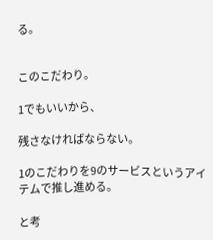る。


このこだわり。

1でもいいから、

残さなければならない。

1のこだわりを9のサービスというアイテムで推し進める。

と考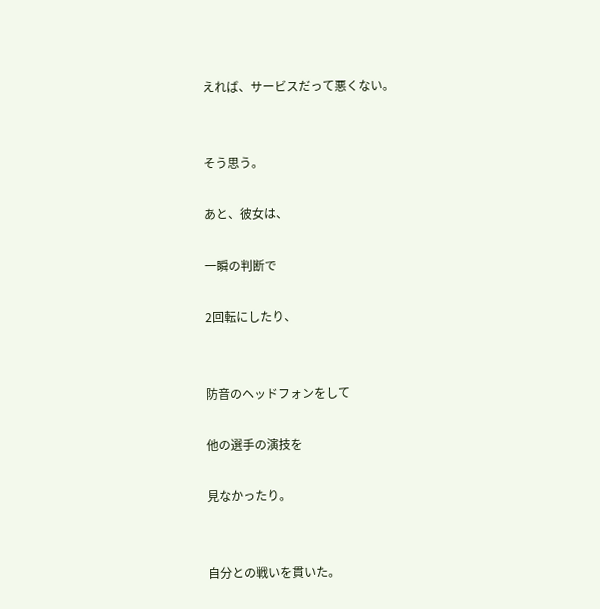えれば、サービスだって悪くない。


そう思う。

あと、彼女は、

一瞬の判断で

2回転にしたり、


防音のヘッドフォンをして

他の選手の演技を

見なかったり。


自分との戦いを貫いた。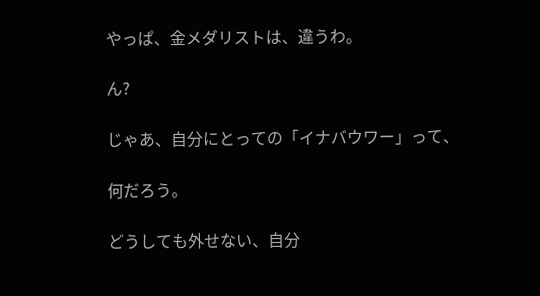やっぱ、金メダリストは、違うわ。

ん?

じゃあ、自分にとっての「イナバウワー」って、

何だろう。

どうしても外せない、自分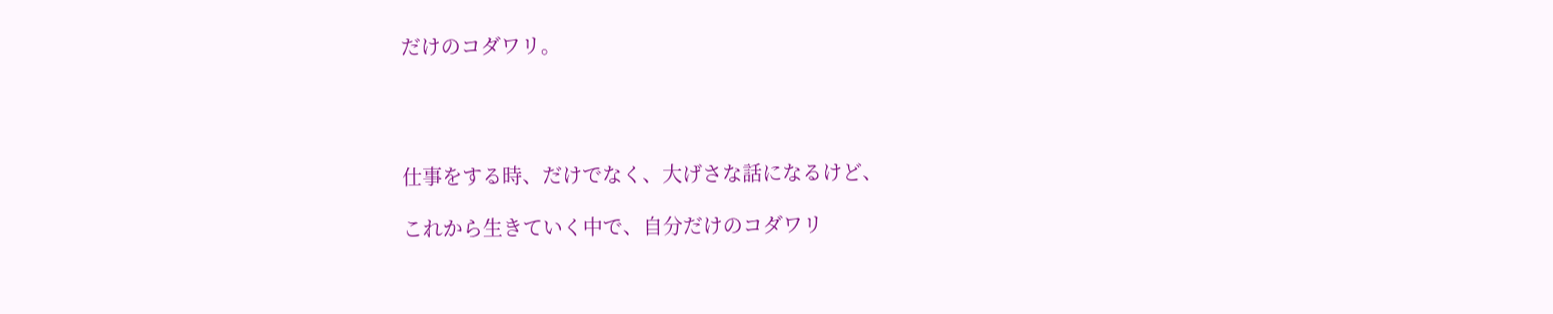だけのコダワリ。




仕事をする時、だけでなく、大げさな話になるけど、

これから生きていく中で、自分だけのコダワリ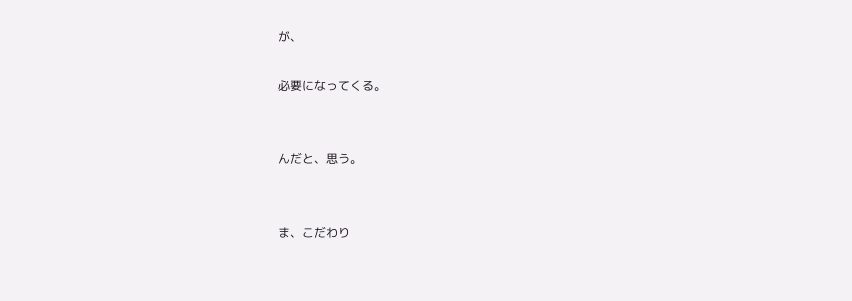が、

必要になってくる。


んだと、思う。


ま、こだわり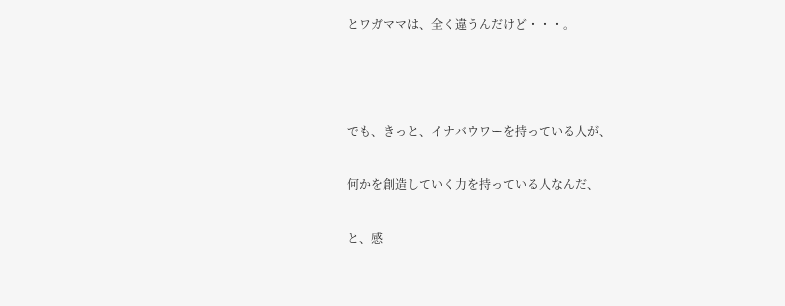とワガママは、全く違うんだけど・・・。



でも、きっと、イナバウワーを持っている人が、

何かを創造していく力を持っている人なんだ、

と、感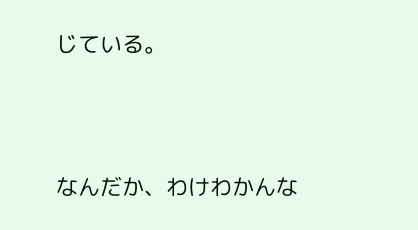じている。




なんだか、わけわかんな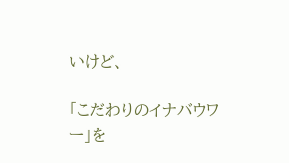いけど、

「こだわりのイナバウワー」を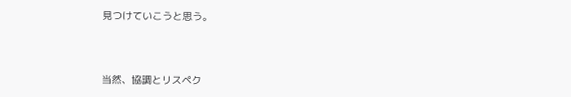見つけていこうと思う。



当然、協調とリスペク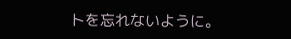トを忘れないように。